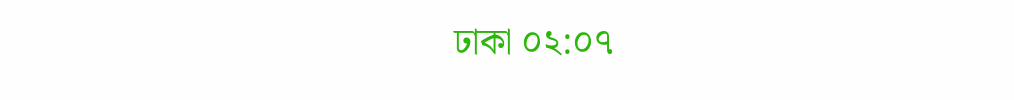ঢাকা ০২:০৭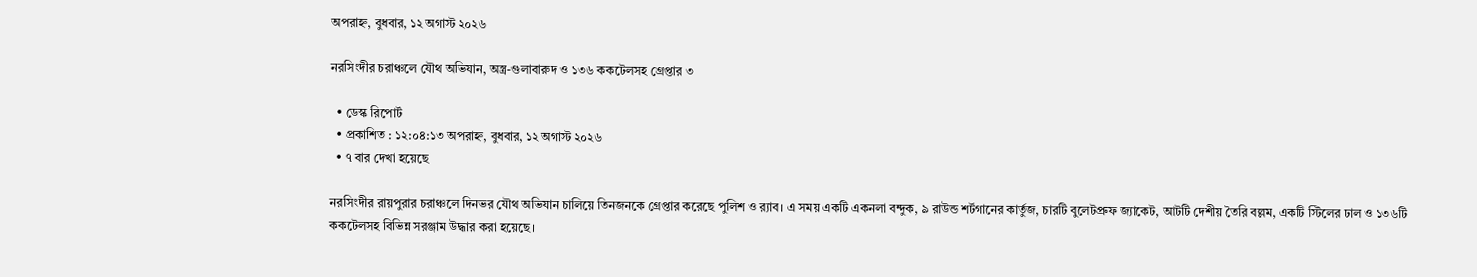অপরাহ্ন, বুধবার, ১২ অগাস্ট ২০২৬

নরসিংদীর চরাঞ্চলে যৌথ অভিযান, অস্ত্র-গুলাবারুদ ও ১৩৬ ককটেলসহ গ্রেপ্তার ৩

  • ডেস্ক রিপোর্ট
  • প্রকাশিত : ১২:০৪:১৩ অপরাহ্ন, বুধবার, ১২ অগাস্ট ২০২৬
  • ৭ বার দেখা হয়েছে

নরসিংদীর রায়পুরার চরাঞ্চলে দিনভর যৌথ অভিযান চালিয়ে তিনজনকে গ্রেপ্তার করেছে পুলিশ ও র‍্যাব। এ সময় একটি একনলা বন্দুক, ৯ রাউন্ড শর্টগানের কার্তুজ, চারটি বুলেটপ্রুফ জ্যাকেট, আটটি দেশীয় তৈরি বল্লম, একটি স্টিলের ঢাল ও ১৩৬টি ককটেলসহ বিভিন্ন সরঞ্জাম উদ্ধার করা হয়েছে।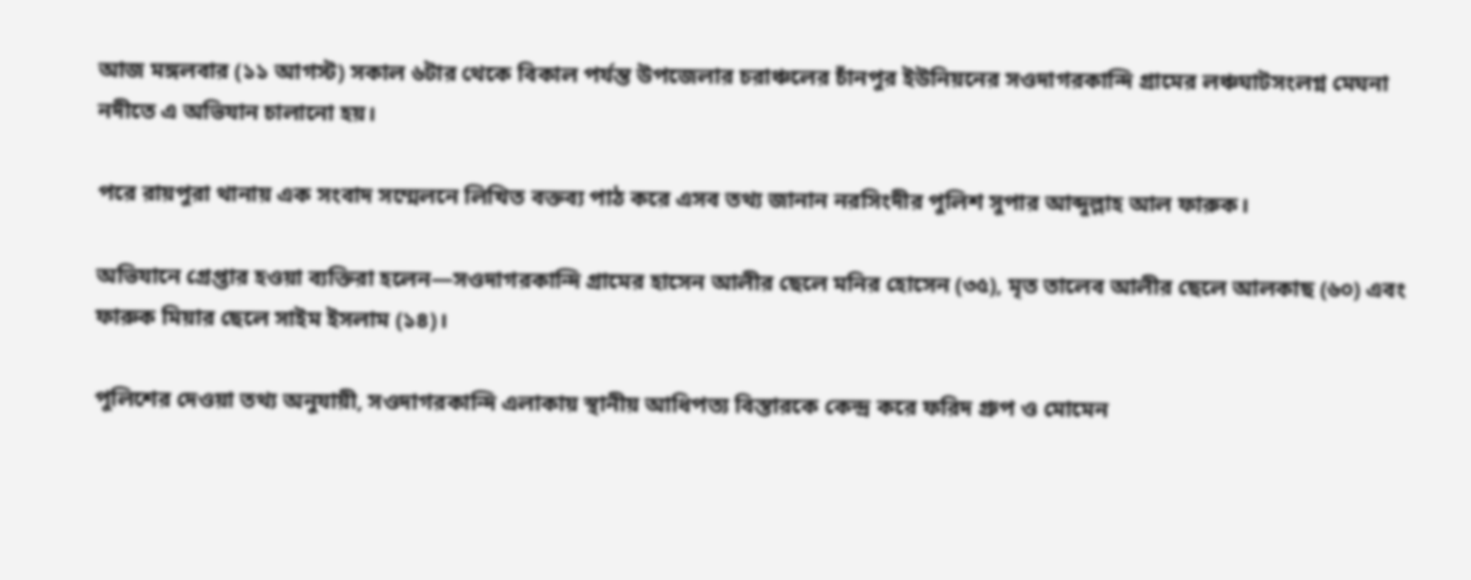আজ মঙ্গলবার (১১ আগস্ট) সকাল ৬টার থেকে বিকাল পর্যন্ত উপজেলার চরাঞ্চলের চাঁনপুর ইউনিয়নের সওদাগরকান্দি গ্রামের লঞ্চঘাটসংলগ্ন মেঘনা নদীতে এ অভিযান চালানো হয়।

পরে রায়পুরা থানায় এক সংবাদ সম্মেলনে লিখিত বক্তব্য পাঠ করে এসব তথ্য জানান নরসিংদীর পুলিশ সুপার আব্দুল্লাহ আল ফারুক।

অভিযানে গ্রেপ্তার হওয়া ব্যক্তিরা হলেন—সওদাগরকান্দি গ্রামের হাসেন আলীর ছেলে মনির হোসেন (৩৫), মৃত তালেব আলীর ছেলে আলকাছ (৬০) এবং ফারুক মিয়ার ছেলে সাইম ইসলাম (১৪)।

পুলিশের দেওয়া তথ্য অনুযায়ী, সওদাগরকান্দি এলাকায় স্থানীয় আধিপত্য বিস্তারকে কেন্দ্র করে ফরিদ গ্রুপ ও মোমেন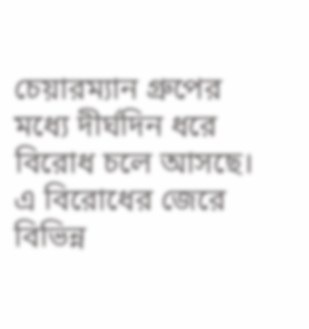চেয়ারম্যান গ্রুপের মধ্যে দীর্ঘদিন ধরে বিরোধ চলে আসছে। এ বিরোধের জেরে বিভিন্ন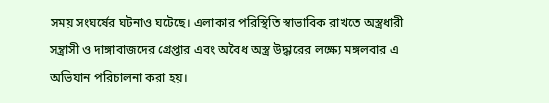সময় সংঘর্ষের ঘটনাও ঘটেছে। এলাকার পরিস্থিতি স্বাভাবিক রাখতে অস্ত্রধারী সন্ত্রাসী ও দাঙ্গাবাজদের গ্রেপ্তার এবং অবৈধ অস্ত্র উদ্ধারের লক্ষ্যে মঙ্গলবার এ অভিযান পরিচালনা করা হয়।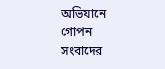অভিযানে গোপন সংবাদের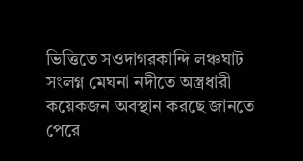ভিত্তিতে সওদাগরকান্দি লঞ্চঘাট সংলগ্ন মেঘনা নদীতে অস্ত্রধারী কয়েকজন অবস্থান করছে জানতে পেরে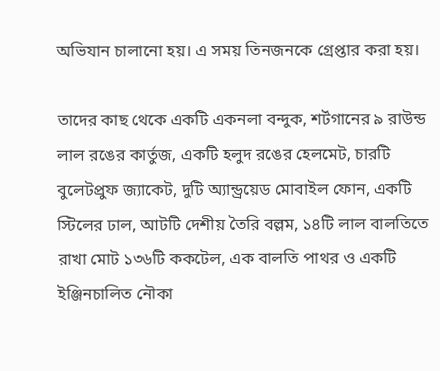অভিযান চালানো হয়। এ সময় তিনজনকে গ্রেপ্তার করা হয়।

তাদের কাছ থেকে একটি একনলা বন্দুক, শর্টগানের ৯ রাউন্ড লাল রঙের কার্তুজ, একটি হলুদ রঙের হেলমেট, চারটি বুলেটপ্রুফ জ্যাকেট, দুটি অ্যান্ড্রয়েড মোবাইল ফোন, একটি স্টিলের ঢাল, আটটি দেশীয় তৈরি বল্লম, ১৪টি লাল বালতিতে রাখা মোট ১৩৬টি ককটেল, এক বালতি পাথর ও একটি ইঞ্জিনচালিত নৌকা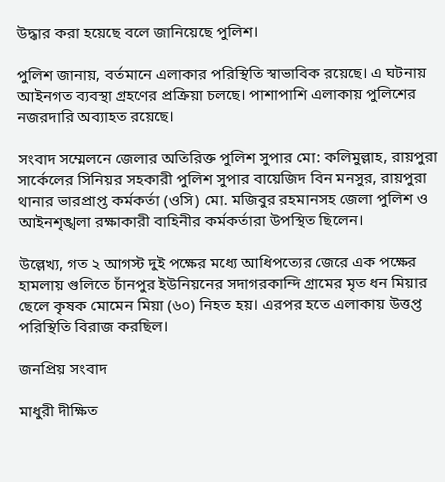উদ্ধার করা হয়েছে বলে জানিয়েছে পুলিশ।

পুলিশ জানায়, বর্তমানে এলাকার পরিস্থিতি স্বাভাবিক রয়েছে। এ ঘটনায় আইনগত ব্যবস্থা গ্রহণের প্রক্রিয়া চলছে। পাশাপাশি এলাকায় পুলিশের নজরদারি অব্যাহত রয়েছে।

সংবাদ সম্মেলনে জেলার অতিরিক্ত পুলিশ সুপার মো: কলিমুল্লাহ, রায়পুরা সার্কেলের সিনিয়র সহকারী পুলিশ সুপার বায়েজিদ বিন মনসুর, রায়পুরা থানার ভারপ্রাপ্ত কর্মকর্তা (ওসি) মো. মজিবুর রহমানসহ জেলা পুলিশ ও আইনশৃঙ্খলা রক্ষাকারী বাহিনীর কর্মকর্তারা উপস্থিত ছিলেন।

উল্লেখ্য, গত ২ আগস্ট দুই পক্ষের মধ্যে আধিপত্যের জেরে এক পক্ষের হামলায় গুলিতে চাঁনপুর ইউনিয়নের সদাগরকান্দি গ্রামের মৃত ধন মিয়ার ছেলে কৃষক মোমেন মিয়া (৬০) নিহত হয়। এরপর হতে এলাকায় উত্তপ্ত পরিস্থিতি বিরাজ করছিল।

জনপ্রিয় সংবাদ

মাধুরী দীক্ষিত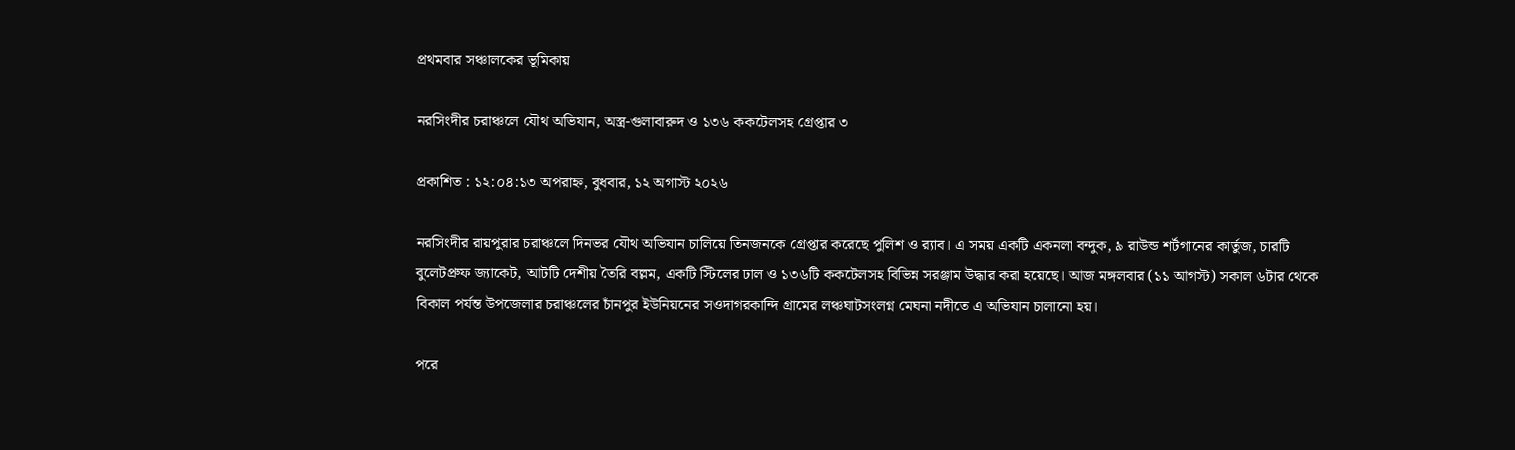প্রথমবার সঞ্চালকের ভূমিকায়

নরসিংদীর চরাঞ্চলে যৌথ অভিযান, অস্ত্র-গুলাবারুদ ও ১৩৬ ককটেলসহ গ্রেপ্তার ৩

প্রকাশিত : ১২:০৪:১৩ অপরাহ্ন, বুধবার, ১২ অগাস্ট ২০২৬

নরসিংদীর রায়পুরার চরাঞ্চলে দিনভর যৌথ অভিযান চালিয়ে তিনজনকে গ্রেপ্তার করেছে পুলিশ ও র‍্যাব। এ সময় একটি একনলা বন্দুক, ৯ রাউন্ড শর্টগানের কার্তুজ, চারটি বুলেটপ্রুফ জ্যাকেট, আটটি দেশীয় তৈরি বল্লম, একটি স্টিলের ঢাল ও ১৩৬টি ককটেলসহ বিভিন্ন সরঞ্জাম উদ্ধার করা হয়েছে। আজ মঙ্গলবার (১১ আগস্ট) সকাল ৬টার থেকে বিকাল পর্যন্ত উপজেলার চরাঞ্চলের চাঁনপুর ইউনিয়নের সওদাগরকান্দি গ্রামের লঞ্চঘাটসংলগ্ন মেঘনা নদীতে এ অভিযান চালানো হয়।

পরে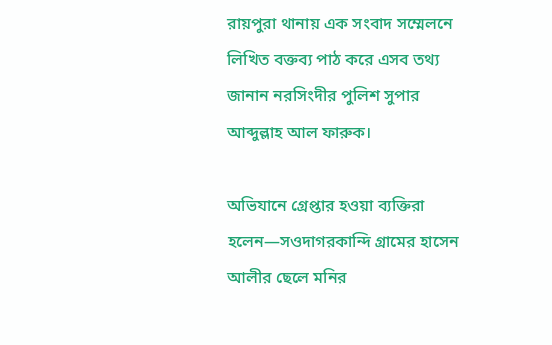রায়পুরা থানায় এক সংবাদ সম্মেলনে লিখিত বক্তব্য পাঠ করে এসব তথ্য জানান নরসিংদীর পুলিশ সুপার আব্দুল্লাহ আল ফারুক।

অভিযানে গ্রেপ্তার হওয়া ব্যক্তিরা হলেন—সওদাগরকান্দি গ্রামের হাসেন আলীর ছেলে মনির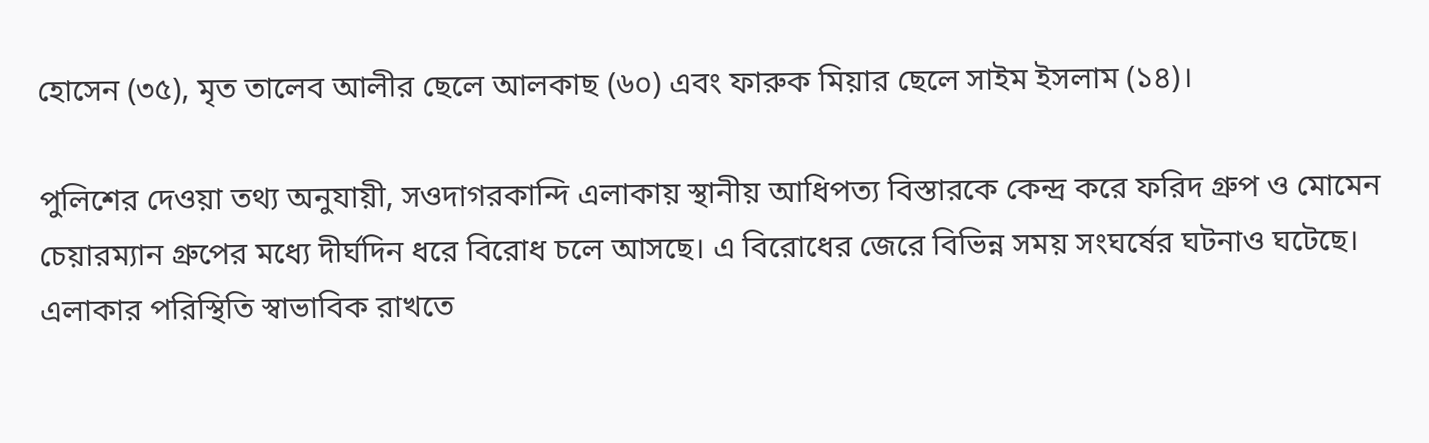হোসেন (৩৫), মৃত তালেব আলীর ছেলে আলকাছ (৬০) এবং ফারুক মিয়ার ছেলে সাইম ইসলাম (১৪)।

পুলিশের দেওয়া তথ্য অনুযায়ী, সওদাগরকান্দি এলাকায় স্থানীয় আধিপত্য বিস্তারকে কেন্দ্র করে ফরিদ গ্রুপ ও মোমেন চেয়ারম্যান গ্রুপের মধ্যে দীর্ঘদিন ধরে বিরোধ চলে আসছে। এ বিরোধের জেরে বিভিন্ন সময় সংঘর্ষের ঘটনাও ঘটেছে। এলাকার পরিস্থিতি স্বাভাবিক রাখতে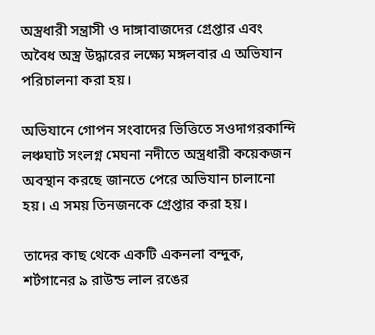অস্ত্রধারী সন্ত্রাসী ও দাঙ্গাবাজদের গ্রেপ্তার এবং অবৈধ অস্ত্র উদ্ধারের লক্ষ্যে মঙ্গলবার এ অভিযান পরিচালনা করা হয়।

অভিযানে গোপন সংবাদের ভিত্তিতে সওদাগরকান্দি লঞ্চঘাট সংলগ্ন মেঘনা নদীতে অস্ত্রধারী কয়েকজন অবস্থান করছে জানতে পেরে অভিযান চালানো হয়। এ সময় তিনজনকে গ্রেপ্তার করা হয়।

তাদের কাছ থেকে একটি একনলা বন্দুক, শর্টগানের ৯ রাউন্ড লাল রঙের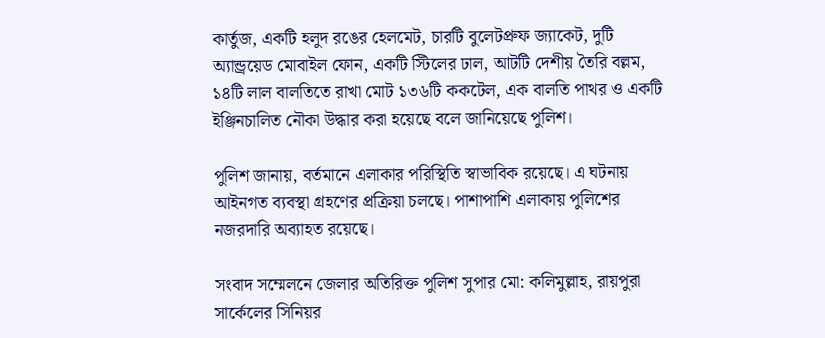কার্তুজ, একটি হলুদ রঙের হেলমেট, চারটি বুলেটপ্রুফ জ্যাকেট, দুটি অ্যান্ড্রয়েড মোবাইল ফোন, একটি স্টিলের ঢাল, আটটি দেশীয় তৈরি বল্লম, ১৪টি লাল বালতিতে রাখা মোট ১৩৬টি ককটেল, এক বালতি পাথর ও একটি ইঞ্জিনচালিত নৌকা উদ্ধার করা হয়েছে বলে জানিয়েছে পুলিশ।

পুলিশ জানায়, বর্তমানে এলাকার পরিস্থিতি স্বাভাবিক রয়েছে। এ ঘটনায় আইনগত ব্যবস্থা গ্রহণের প্রক্রিয়া চলছে। পাশাপাশি এলাকায় পুলিশের নজরদারি অব্যাহত রয়েছে।

সংবাদ সম্মেলনে জেলার অতিরিক্ত পুলিশ সুপার মো: কলিমুল্লাহ, রায়পুরা সার্কেলের সিনিয়র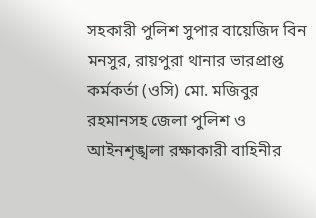সহকারী পুলিশ সুপার বায়েজিদ বিন মনসুর, রায়পুরা থানার ভারপ্রাপ্ত কর্মকর্তা (ওসি) মো. মজিবুর রহমানসহ জেলা পুলিশ ও আইনশৃঙ্খলা রক্ষাকারী বাহিনীর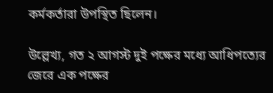কর্মকর্তারা উপস্থিত ছিলেন।

উল্লেখ্য, গত ২ আগস্ট দুই পক্ষের মধ্যে আধিপত্যের জেরে এক পক্ষের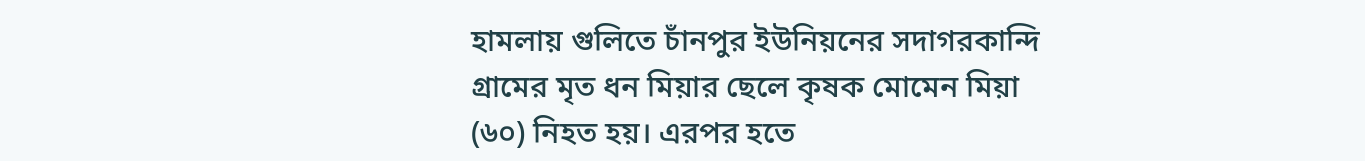হামলায় গুলিতে চাঁনপুর ইউনিয়নের সদাগরকান্দি গ্রামের মৃত ধন মিয়ার ছেলে কৃষক মোমেন মিয়া (৬০) নিহত হয়। এরপর হতে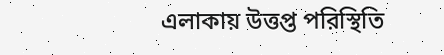এলাকায় উত্তপ্ত পরিস্থিতি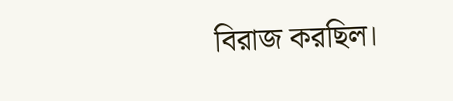বিরাজ করছিল।